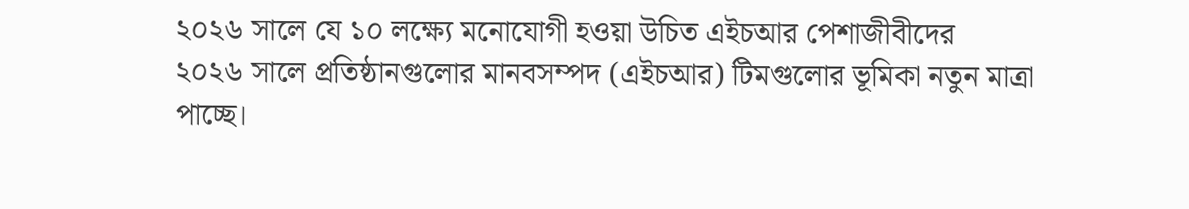২০২৬ সালে যে ১০ লক্ষ্যে মনোযোগী হওয়া উচিত এইচআর পেশাজীবীদের
২০২৬ সালে প্রতিষ্ঠানগুলোর মানবসম্পদ (এইচআর) টিমগুলোর ভূমিকা নতুন মাত্রা পাচ্ছে।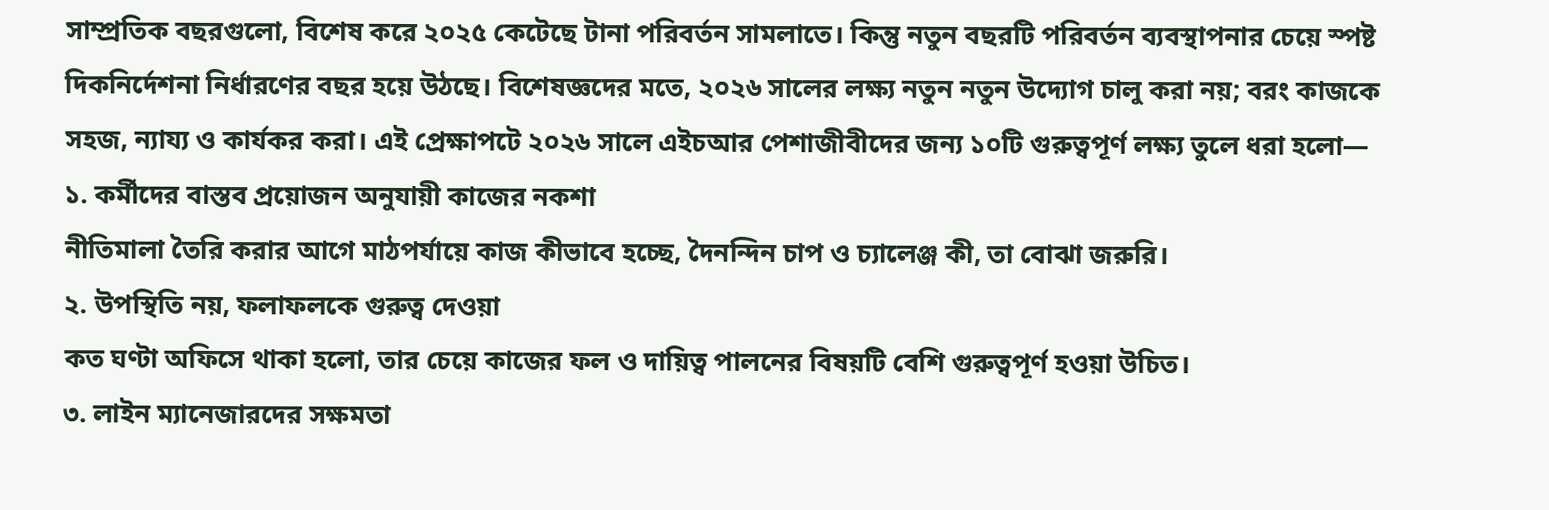সাম্প্রতিক বছরগুলো, বিশেষ করে ২০২৫ কেটেছে টানা পরিবর্তন সামলাতে। কিন্তু নতুন বছরটি পরিবর্তন ব্যবস্থাপনার চেয়ে স্পষ্ট দিকনির্দেশনা নির্ধারণের বছর হয়ে উঠছে। বিশেষজ্ঞদের মতে, ২০২৬ সালের লক্ষ্য নতুন নতুন উদ্যোগ চালু করা নয়; বরং কাজকে সহজ, ন্যায্য ও কার্যকর করা। এই প্রেক্ষাপটে ২০২৬ সালে এইচআর পেশাজীবীদের জন্য ১০টি গুরুত্বপূর্ণ লক্ষ্য তুলে ধরা হলো—
১. কর্মীদের বাস্তব প্রয়োজন অনুযায়ী কাজের নকশা
নীতিমালা তৈরি করার আগে মাঠপর্যায়ে কাজ কীভাবে হচ্ছে, দৈনন্দিন চাপ ও চ্যালেঞ্জ কী, তা বোঝা জরুরি।
২. উপস্থিতি নয়, ফলাফলকে গুরুত্ব দেওয়া
কত ঘণ্টা অফিসে থাকা হলো, তার চেয়ে কাজের ফল ও দায়িত্ব পালনের বিষয়টি বেশি গুরুত্বপূর্ণ হওয়া উচিত।
৩. লাইন ম্যানেজারদের সক্ষমতা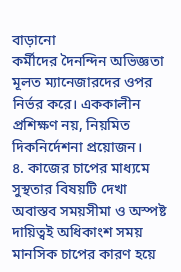বাড়ানো
কর্মীদের দৈনন্দিন অভিজ্ঞতা মূলত ম্যানেজারদের ওপর নির্ভর করে। এককালীন প্রশিক্ষণ নয়, নিয়মিত দিকনির্দেশনা প্রয়োজন।
৪. কাজের চাপের মাধ্যমে সুস্থতার বিষয়টি দেখা
অবাস্তব সময়সীমা ও অস্পষ্ট দায়িত্বই অধিকাংশ সময় মানসিক চাপের কারণ হয়ে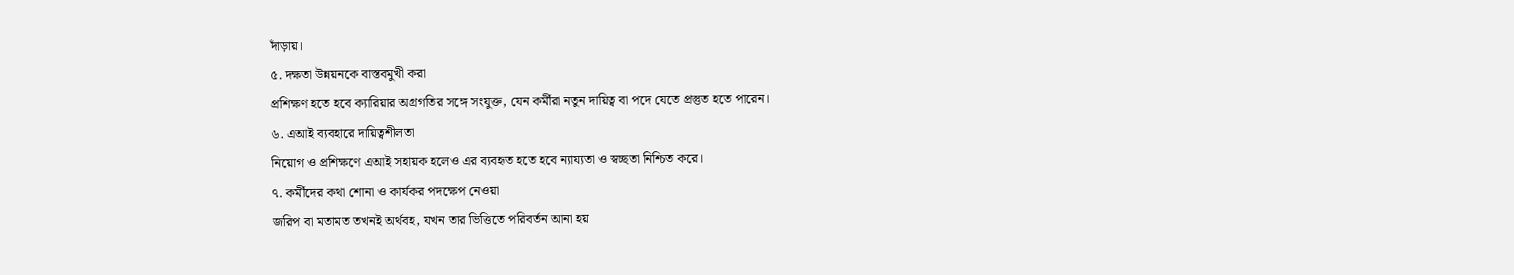দাঁড়ায়।
৫. দক্ষতা উন্নয়নকে বাস্তবমুখী করা
প্রশিক্ষণ হতে হবে ক্যারিয়ার অগ্রগতির সঙ্গে সংযুক্ত, যেন কর্মীরা নতুন দায়িত্ব বা পদে যেতে প্রস্তুত হতে পারেন।
৬. এআই ব্যবহারে দায়িত্বশীলতা
নিয়োগ ও প্রশিক্ষণে এআই সহায়ক হলেও এর ব্যবহৃত হতে হবে ন্যায্যতা ও স্বচ্ছতা নিশ্চিত করে।
৭. কর্মীদের কথা শোনা ও কার্যকর পদক্ষেপ নেওয়া
জরিপ বা মতামত তখনই অর্থবহ, যখন তার ভিত্তিতে পরিবর্তন আনা হয়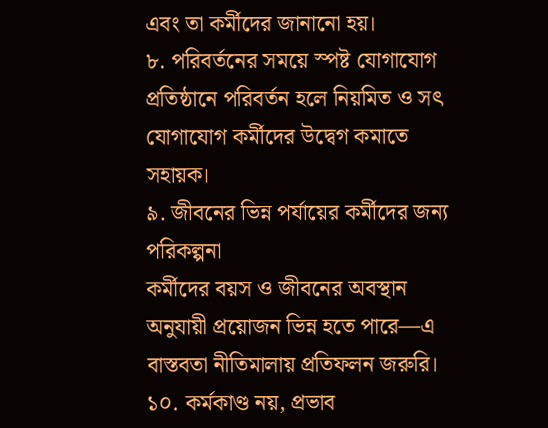এবং তা কর্মীদের জানানো হয়।
৮. পরিবর্তনের সময়ে স্পষ্ট যোগাযোগ
প্রতিষ্ঠানে পরিবর্তন হলে নিয়মিত ও সৎ যোগাযোগ কর্মীদের উদ্বেগ কমাতে সহায়ক।
৯. জীবনের ভিন্ন পর্যায়ের কর্মীদের জন্য পরিকল্পনা
কর্মীদের বয়স ও জীবনের অবস্থান অনুযায়ী প্রয়োজন ভিন্ন হতে পারে—এ বাস্তবতা নীতিমালায় প্রতিফলন জরুরি।
১০. কর্মকাণ্ড নয়, প্রভাব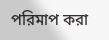পরিমাপ করা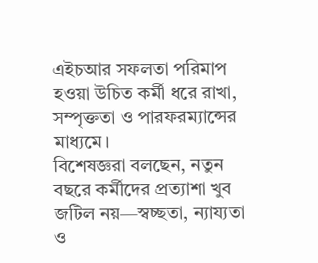এইচআর সফলতা পরিমাপ হওয়া উচিত কর্মী ধরে রাখা, সম্পৃক্ততা ও পারফরম্যান্সের মাধ্যমে।
বিশেষজ্ঞরা বলছেন, নতুন বছরে কর্মীদের প্রত্যাশা খুব জটিল নয়—স্বচ্ছতা, ন্যায্যতা ও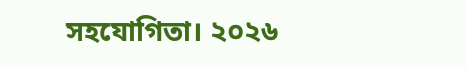সহযোগিতা। ২০২৬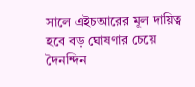সালে এইচআরের মূল দায়িত্ব হবে বড় ঘোষণার চেয়ে দৈনন্দিন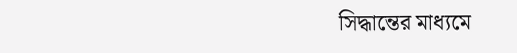সিদ্ধান্তের মাধ্যমে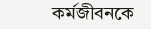কর্মজীবনকে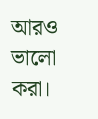আরও ভালো করা।